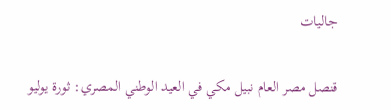جاليات

قنصل مصر العام نبيل مكي في العيد الوطني المصري: ثورة يوليو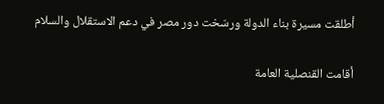أطلقت مسيرة بناء الدولة ورسّخت دور مصر في دعم الاستقلال والسلام

أقامت القنصلية العامة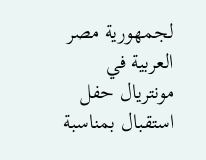لجمهورية مصر العربية في مونتريال حفل استقبال بمناسبة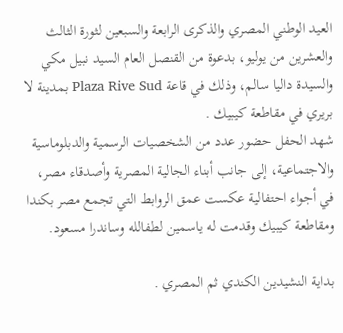العيد الوطني المصري والذكرى الرابعة والسبعين لثورة الثالث والعشرين من يوليو، بدعوة من القنصل العام السيد نبيل مكي والسيدة داليا سالم، وذلك في قاعة Plaza Rive Sud بمدينة لا بريري في مقاطعة كيبيك .
شهد الحفل حضور عدد من الشخصيات الرسمية والدبلوماسية والاجتماعية، إلى جانب أبناء الجالية المصرية وأصدقاء مصر، في أجواء احتفالية عكست عمق الروابط التي تجمع مصر بكندا ومقاطعة كيبيك وقدمت له ياسمين لطفالله وساندرا مسعود.

بداية النشيدين الكندي ثم المصري .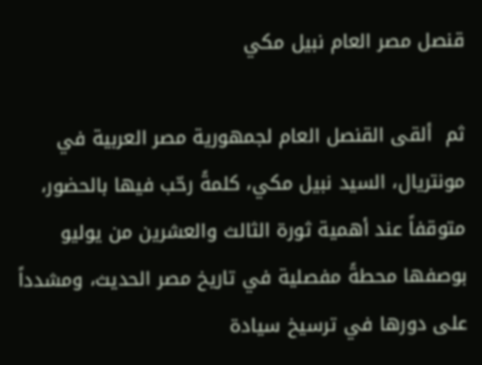قنصل مصر العام نبيل مكي

ثم  ألقى القنصل العام لجمهورية مصر العربية في مونتريال، السيد نبيل مكي، كلمةً رحّب فيها بالحضور، متوقفاً عند أهمية ثورة الثالث والعشرين من يوليو بوصفها محطةً مفصلية في تاريخ مصر الحديث، ومشدداً على دورها في ترسيخ سيادة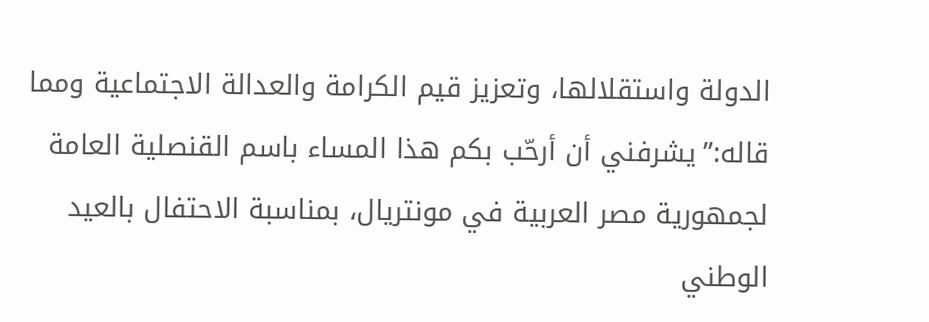الدولة واستقلالها، وتعزيز قيم الكرامة والعدالة الاجتماعية ومما قاله:”يشرفني أن أرحّب بكم هذا المساء باسم القنصلية العامة لجمهورية مصر العربية في مونتريال، بمناسبة الاحتفال بالعيد الوطني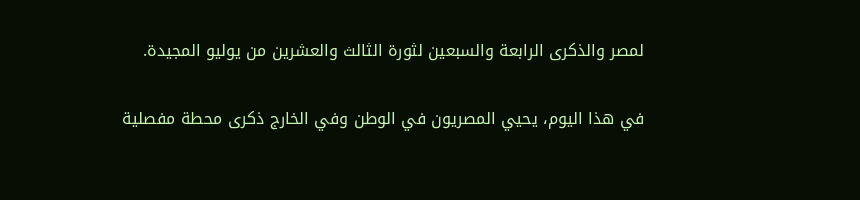لمصر والذكرى الرابعة والسبعين لثورة الثالث والعشرين من يوليو المجيدة.

في هذا اليوم، يحيي المصريون في الوطن وفي الخارج ذكرى محطة مفصلية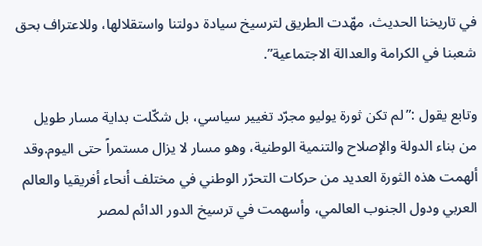في تاريخنا الحديث، مهّدت الطريق لترسيخ سيادة دولتنا واستقلالها، وللاعتراف بحق شعبنا في الكرامة والعدالة الاجتماعية”.

وتابع يقول :”لم تكن ثورة يوليو مجرّد تغيير سياسي، بل شكّلت بداية مسار طويل من بناء الدولة والإصلاح والتنمية الوطنية، وهو مسار لا يزال مستمراً حتى اليوم.وقد ألهمت هذه الثورة العديد من حركات التحرّر الوطني في مختلف أنحاء أفريقيا والعالم العربي ودول الجنوب العالمي، وأسهمت في ترسيخ الدور الدائم لمصر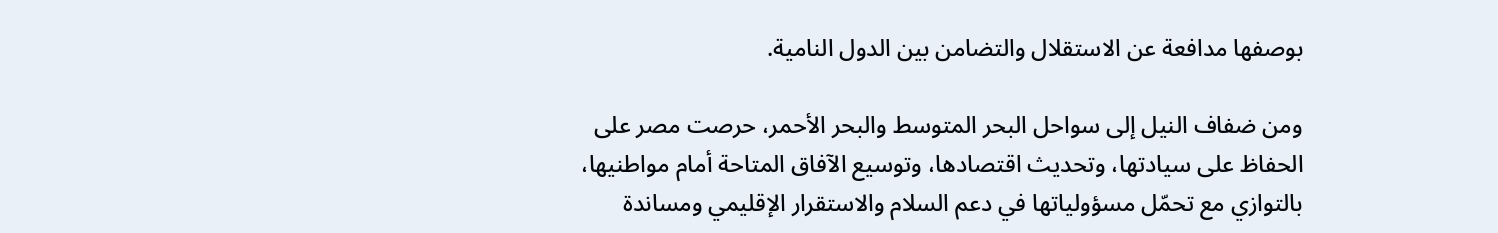بوصفها مدافعة عن الاستقلال والتضامن بين الدول النامية.

ومن ضفاف النيل إلى سواحل البحر المتوسط والبحر الأحمر، حرصت مصر على الحفاظ على سيادتها، وتحديث اقتصادها، وتوسيع الآفاق المتاحة أمام مواطنيها، بالتوازي مع تحمّل مسؤولياتها في دعم السلام والاستقرار الإقليمي ومساندة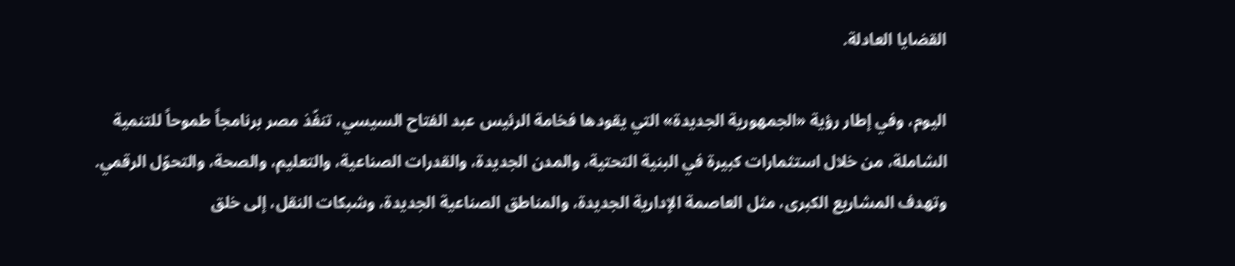القضايا العادلة.

اليوم، وفي إطار رؤية «الجمهورية الجديدة» التي يقودها فخامة الرئيس عبد الفتاح السيسي، تنفّذ مصر برنامجاً طموحاً للتنمية الشاملة، من خلال استثمارات كبيرة في البنية التحتية، والمدن الجديدة، والقدرات الصناعية، والتعليم، والصحة، والتحوّل الرقمي. وتهدف المشاريع الكبرى، مثل العاصمة الإدارية الجديدة، والمناطق الصناعية الجديدة، وشبكات النقل، إلى خلق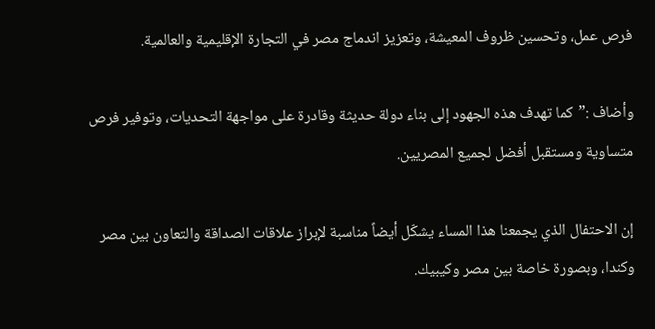فرص عمل، وتحسين ظروف المعيشة، وتعزيز اندماج مصر في التجارة الإقليمية والعالمية.

وأضاف :”كما تهدف هذه الجهود إلى بناء دولة حديثة وقادرة على مواجهة التحديات، وتوفير فرص متساوية ومستقبل أفضل لجميع المصريين.

إن الاحتفال الذي يجمعنا هذا المساء يشكّل أيضاً مناسبة لإبراز علاقات الصداقة والتعاون بين مصر وكندا، وبصورة خاصة بين مصر وكيبيك.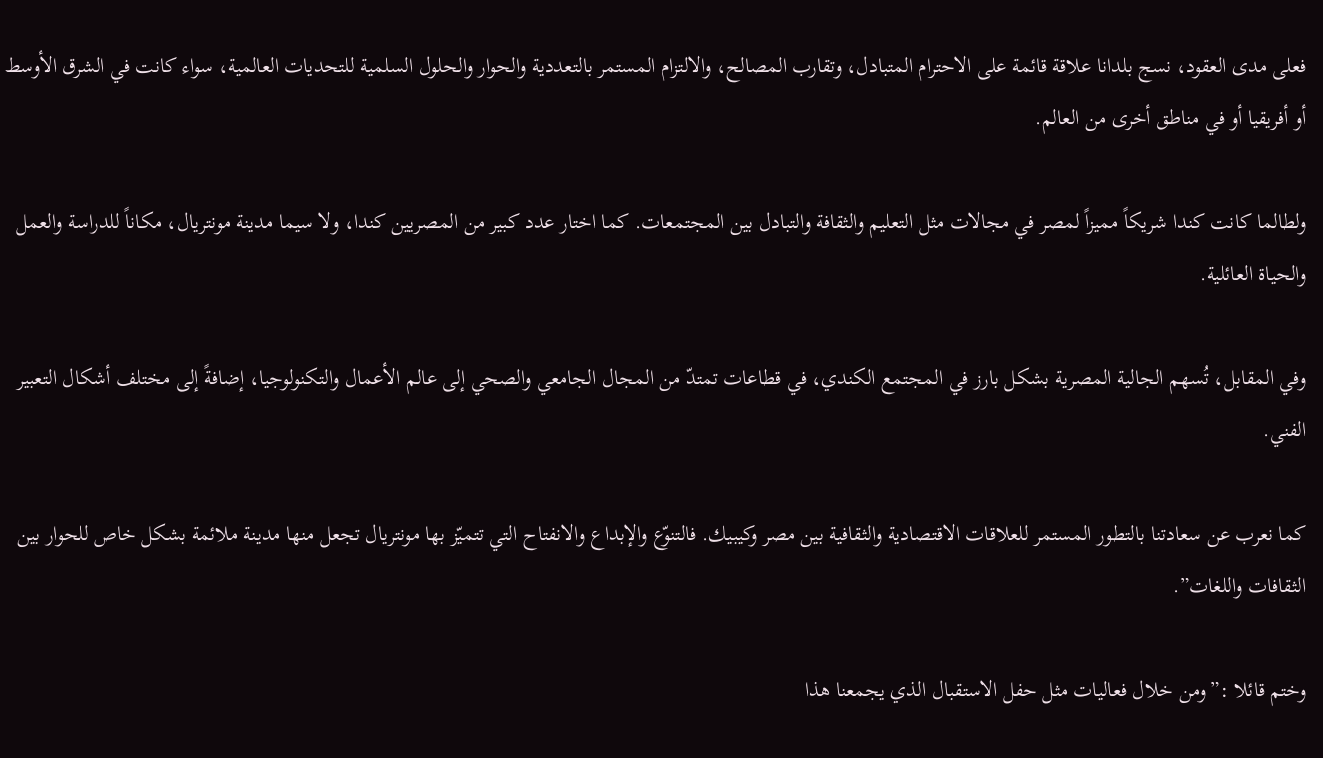فعلى مدى العقود، نسج بلدانا علاقة قائمة على الاحترام المتبادل، وتقارب المصالح، والالتزام المستمر بالتعددية والحوار والحلول السلمية للتحديات العالمية، سواء كانت في الشرق الأوسط أو أفريقيا أو في مناطق أخرى من العالم.

ولطالما كانت كندا شريكاً مميزاً لمصر في مجالات مثل التعليم والثقافة والتبادل بين المجتمعات. كما اختار عدد كبير من المصريين كندا، ولا سيما مدينة مونتريال، مكاناً للدراسة والعمل والحياة العائلية.

وفي المقابل، تُسهم الجالية المصرية بشكل بارز في المجتمع الكندي، في قطاعات تمتدّ من المجال الجامعي والصحي إلى عالم الأعمال والتكنولوجيا، إضافةً إلى مختلف أشكال التعبير الفني.

كما نعرب عن سعادتنا بالتطور المستمر للعلاقات الاقتصادية والثقافية بين مصر وكيبيك. فالتنوّع والإبداع والانفتاح التي تتميّز بها مونتريال تجعل منها مدينة ملائمة بشكل خاص للحوار بين الثقافات واللغات”.

وختم قائلا :”ومن خلال فعاليات مثل حفل الاستقبال الذي يجمعنا هذا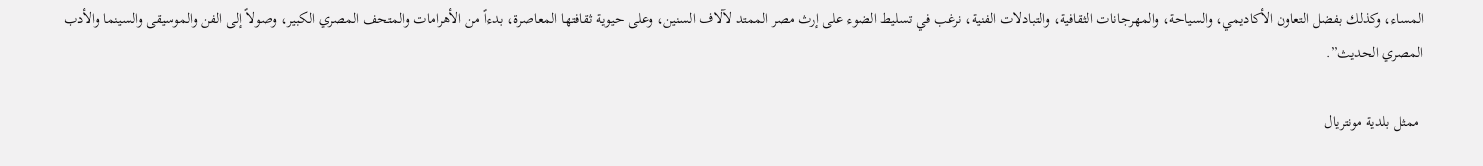المساء، وكذلك بفضل التعاون الأكاديمي، والسياحة، والمهرجانات الثقافية، والتبادلات الفنية، نرغب في تسليط الضوء على إرث مصر الممتد لآلاف السنين، وعلى حيوية ثقافتها المعاصرة، بدءاً من الأهرامات والمتحف المصري الكبير، وصولاً إلى الفن والموسيقى والسينما والأدب المصري الحديث”.

 ممثل بلدية مونتريال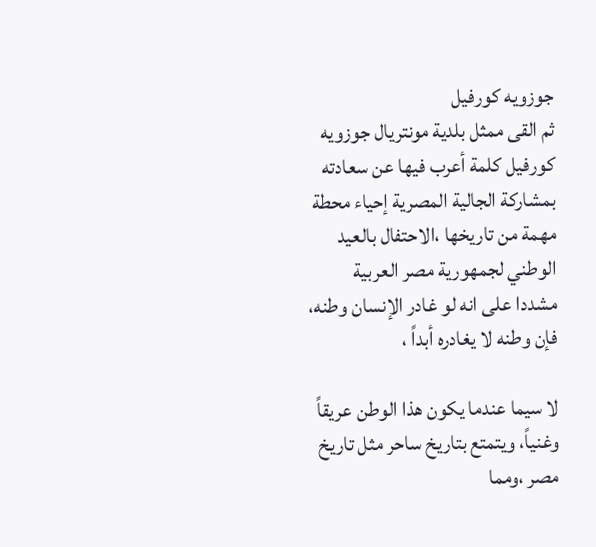جوزويه كورفيل
ثم القى ممثل بلدية مونتريال جوزويه كورفيل كلمة أعرب فيها عن سعادته بمشاركة الجالية المصرية إحياء محطة مهمة من تاريخها ،الاحتفال بالعيد الوطني لجمهورية مصر العربية مشددا على انه لو غادر الإنسان وطنه، فإن وطنه لا يغادره أبداً ،

لا سيما عندما يكون هذا الوطن عريقاً وغنياً، ويتمتع بتاريخ ساحر مثل تاريخ مصر ،ومما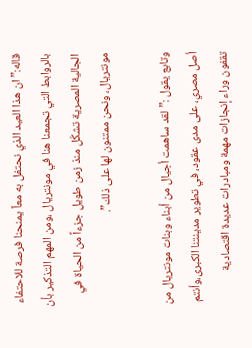قاله:” ان هذا العيد الذي نحتفل به معاً يمنحنا فرصة للاحتفاء بالروابط التي تجمعنا هنا في مونتريال ،ومن المهم التذكير بأن الجالية المصرية تشكّل منذ زمن طويل جزءاً من الحياة في مونتريال، ونحن ممتنون لها على ذلك”.

وتابع يقول :”لقد ساهمت أجيال من أبناء وبنات مونتريال من أصل مصري، على مدى عقود، في تطوير مدينتنا الكبرى،وأنتم تقفون وراء إنجازات مهمة ومبادرات عديدة اقتصادية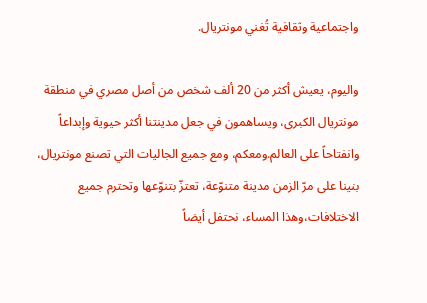واجتماعية وثقافية تُغني مونتريال.

واليوم، يعيش أكثر من 20 ألف شخص من أصل مصري في منطقة مونتريال الكبرى، ويساهمون في جعل مدينتنا أكثر حيوية وإبداعاً وانفتاحاً على العالم.ومعكم، ومع جميع الجاليات التي تصنع مونتريال، بنينا على مرّ الزمن مدينة متنوّعة، تعتزّ بتنوّعها وتحترم جميع الاختلافات،وهذا المساء، نحتفل أيضاً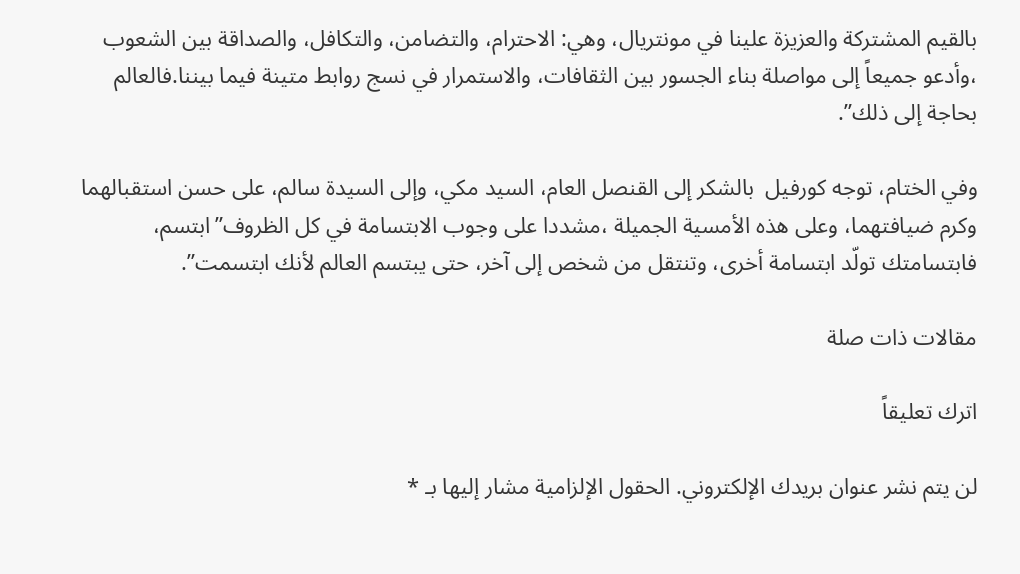بالقيم المشتركة والعزيزة علينا في مونتريال، وهي: الاحترام، والتضامن، والتكافل، والصداقة بين الشعوب ،وأدعو جميعاً إلى مواصلة بناء الجسور بين الثقافات، والاستمرار في نسج روابط متينة فيما بيننا.فالعالم بحاجة إلى ذلك”.

وفي الختام، توجه كورفيل  بالشكر إلى القنصل العام، السيد مكي، وإلى السيدة سالم، على حسن استقبالهما وكرم ضيافتهما، وعلى هذه الأمسية الجميلة ،مشددا على وجوب الابتسامة في كل الظروف”ابتسم، فابتسامتك تولّد ابتسامة أخرى، وتنتقل من شخص إلى آخر، حتى يبتسم العالم لأنك ابتسمت”.

مقالات ذات صلة

اترك تعليقاً

لن يتم نشر عنوان بريدك الإلكتروني. الحقول الإلزامية مشار إليها بـ *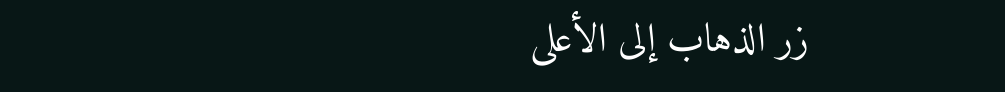زر الذهاب إلى الأعلى